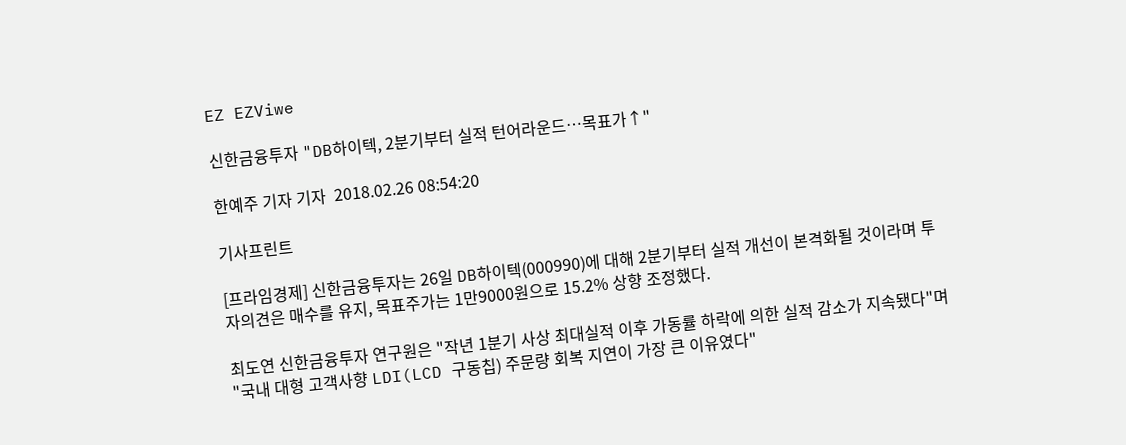EZ EZViwe

신한금융투자 "DB하이텍, 2분기부터 실적 턴어라운드…목표가↑"

한예주 기자 기자  2018.02.26 08:54:20

기사프린트

[프라임경제] 신한금융투자는 26일 DB하이텍(000990)에 대해 2분기부터 실적 개선이 본격화될 것이라며 투자의견은 매수를 유지, 목표주가는 1만9000원으로 15.2% 상향 조정했다.

최도연 신한금융투자 연구원은 "작년 1분기 사상 최대실적 이후 가동률 하락에 의한 실적 감소가 지속됐다"며 "국내 대형 고객사향 LDI(LCD 구동칩) 주문량 회복 지연이 가장 큰 이유였다"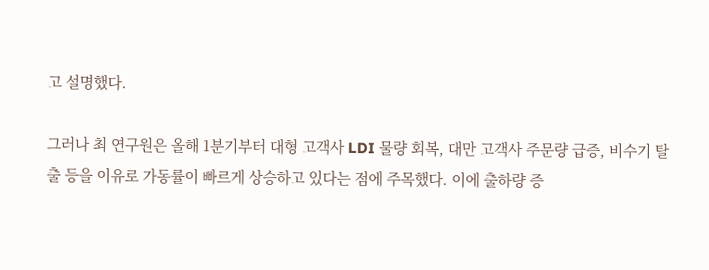고 설명했다.

그러나 최 연구원은 올해 1분기부터 대형 고객사 LDI 물량 회복, 대만 고객사 주문량 급증, 비수기 탈출 등을 이유로 가동률이 빠르게 상승하고 있다는 점에 주목했다. 이에 출하량 증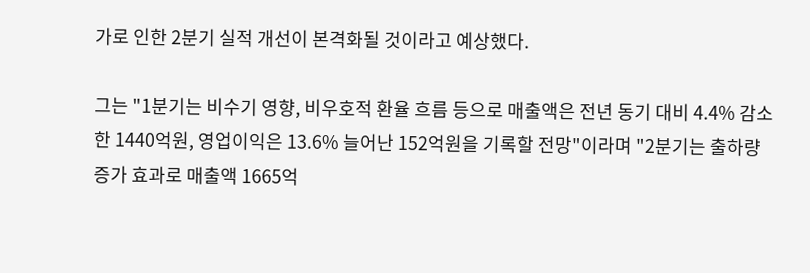가로 인한 2분기 실적 개선이 본격화될 것이라고 예상했다.

그는 "1분기는 비수기 영향, 비우호적 환율 흐름 등으로 매출액은 전년 동기 대비 4.4% 감소한 1440억원, 영업이익은 13.6% 늘어난 152억원을 기록할 전망"이라며 "2분기는 출하량 증가 효과로 매출액 1665억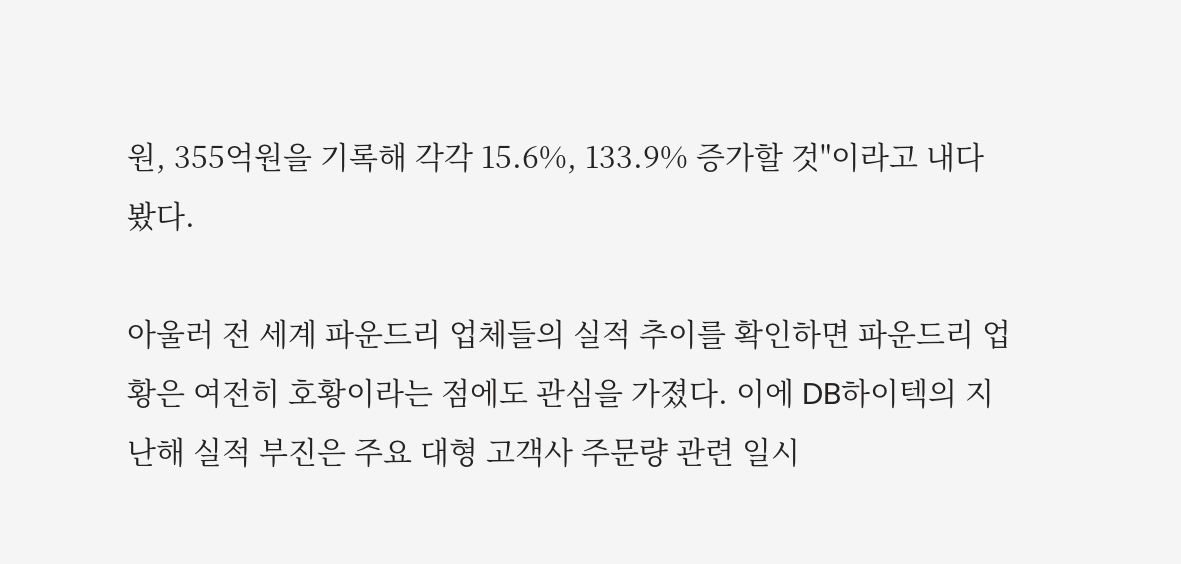원, 355억원을 기록해 각각 15.6%, 133.9% 증가할 것"이라고 내다봤다.

아울러 전 세계 파운드리 업체들의 실적 추이를 확인하면 파운드리 업황은 여전히 호황이라는 점에도 관심을 가졌다. 이에 DB하이텍의 지난해 실적 부진은 주요 대형 고객사 주문량 관련 일시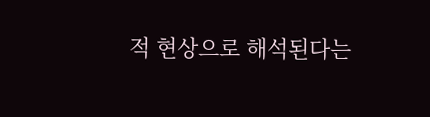적 현상으로 해석된다는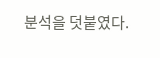분석을 덧붙였다.